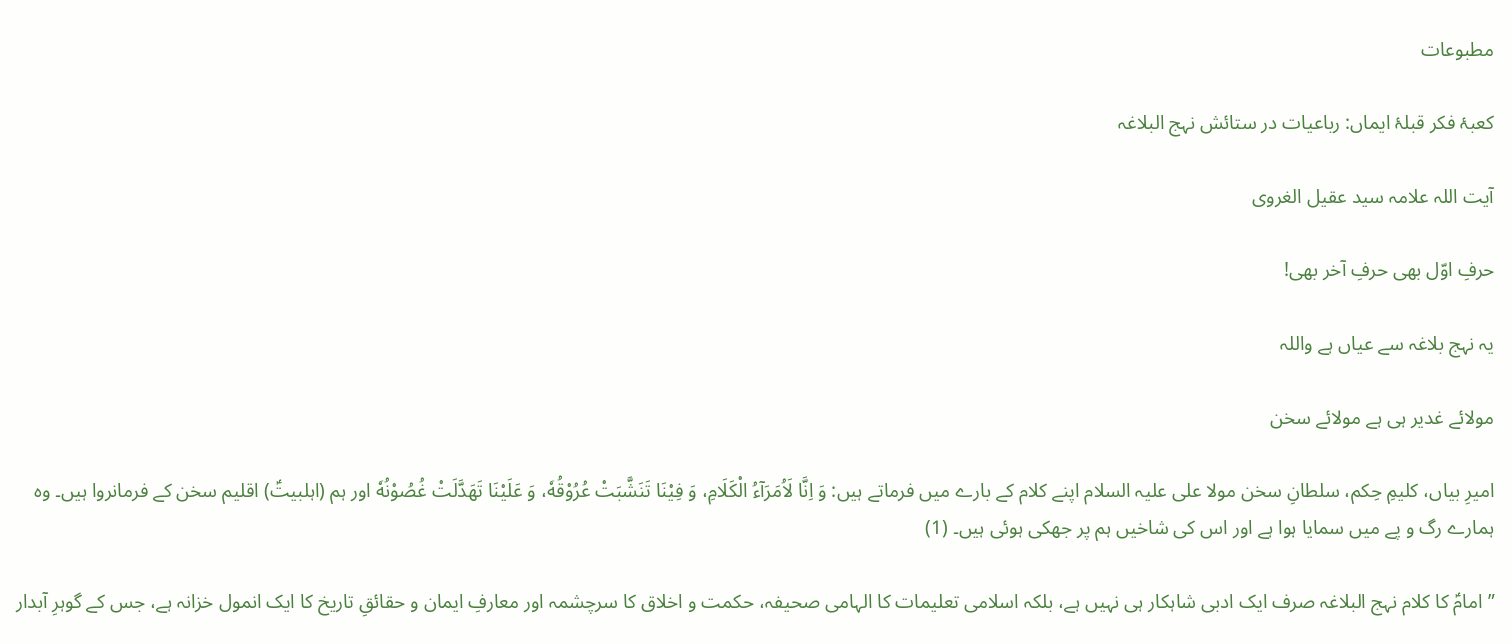مطبوعات

کعبۂ فکر قبلۂ ایماں: رباعیات در ستائش نہج البلاغہ

آیت اللہ علامہ سید عقیل الغروی

حرفِ اوّل بھی حرفِ آخر بھی!

یہ نہج بلاغہ سے عیاں ہے واللہ

مولائے غدیر ہی ہے مولائے سخن

امیرِ بیاں، کلیمِ حِکم، سلطانِ سخن مولا علی علیہ السلام اپنے کلام کے بارے میں فرماتے ہیں: وَ اِنَّا لَاُمَرَآءُ الْكَلَامِ، وَ فِیْنَا تَنَشَّبَتْ عُرُوْقُهٗ، وَ عَلَیْنَا تَهَدَّلَتْ غُصُوْنُهٗ اور ہم (اہلبیتؑ) اقلیم سخن کے فرمانروا ہیں۔ وہ ہمارے رگ و پے میں سمایا ہوا ہے اور اس کی شاخیں ہم پر جھکی ہوئی ہیں۔ (1)

”امامؑ کا کلام نہج البلاغہ صرف ایک ادبی شاہکار ہی نہیں ہے، بلکہ اسلامی تعلیمات کا الہامی صحیفہ، حکمت و اخلاق کا سرچشمہ اور معارفِ ایمان و حقائقِ تاریخ کا ایک انمول خزانہ ہے، جس کے گوہرِ آبدار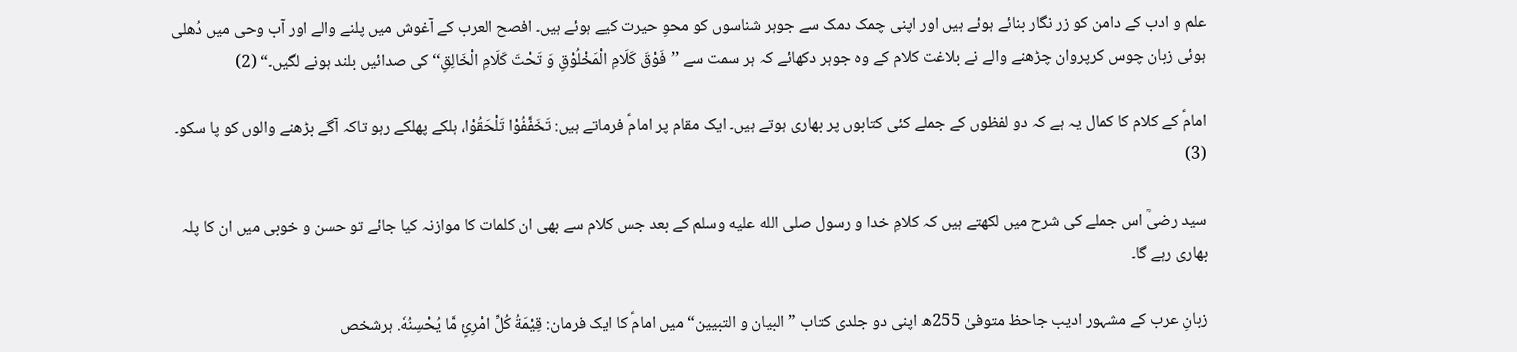علم و ادب کے دامن کو زر نگار بنائے ہوئے ہیں اور اپنی چمک دمک سے جوہر شناسوں کو محوِ حیرت کیے ہوئے ہیں۔ افصح العرب کے آغوش میں پلنے والے اور آب وحی میں دُھلی ہوئی زبان چوس کرپروان چڑھنے والے نے بلاغت کلام کے وہ جوہر دکھائے کہ ہر سمت سے ’’فَوْقَ کَلَامِ الْمَخْلُوْقِ وَ تَحْتَ کَلَامِ الْخَالِقِ‘‘ کی صدائیں بلند ہونے لگیں۔“ (2)

امامؑ کے کلام کا کمال یہ ہے کہ دو لفظوں کے جملے کئی کتابوں پر بھاری ہوتے ہیں۔ ایک مقام پر امامؑ فرماتے ہیں: تَخَفَّفُوْا تَلْحَقُوْا، ہلکے پھلکے رہو تاکہ آگے بڑھنے والوں کو پا سکو۔ (3)

سید رضیؒ اس جملے کی شرح میں لکھتے ہیں کہ کلامِ خدا و رسول صلى الله عليه وسلم کے بعد جس کلام سے بھی ان کلمات کا موازنہ کیا جائے تو حسن و خوبی میں ان کا پلہ بھاری رہے گا۔

زبانِ عرب کے مشہور ادیب جاحظ متوفیٰ 255ھ اپنی دو جلدی کتاب ”البیان و التبیین“ میں امامؑ کا ایک فرمان: قِیْمَةُ كُلِّ امْرِئٍ مَّا یُحْسِنُهٗ. ہرشخص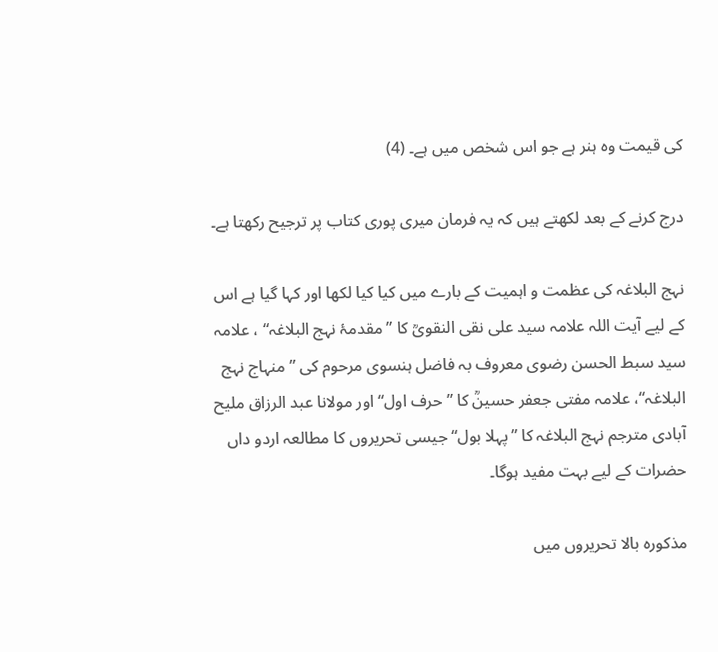کی قیمت وہ ہنر ہے جو اس شخص میں ہے۔ (4)

درج کرنے کے بعد لکھتے ہیں کہ یہ فرمان میری پوری کتاب پر ترجیح رکھتا ہے۔

نہج البلاغہ کی عظمت و اہمیت کے بارے میں کیا کیا لکھا اور کہا گیا ہے اس کے لیے آیت اللہ علامہ سید علی نقی النقویؒ کا ”مقدمۂ نہج البلاغہ“ ، علامہ سید سبط الحسن رضوی معروف بہ فاضل ہنسوی مرحوم کی ”منہاج نہج البلاغہ“، علامہ مفتی جعفر حسینؒ کا ”حرف اول“ اور مولانا عبد الرزاق ملیح آبادی مترجم نہج البلاغہ کا ”پہلا بول“ جیسی تحریروں کا مطالعہ اردو داں حضرات کے لیے بہت مفید ہوگا۔

مذکورہ بالا تحریروں میں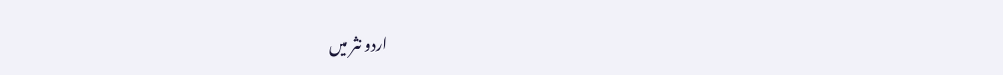اردو نثر میں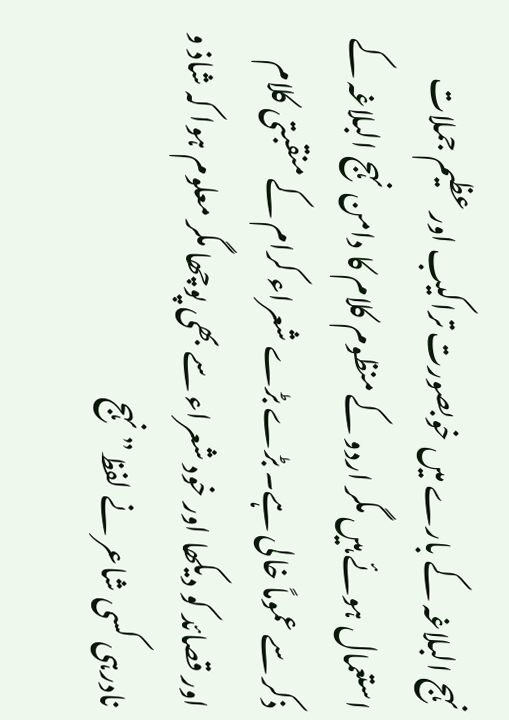نہج البلاغہ کے بارے میں خوبصورت تراکیب اور عظیم جملات استعمال ہوئے ہیں مگر اردو کے منظوم کلام کا دامن نہج البلاغہ کے ذکر سے عموماً خالی ہے۔ بڑے بڑے شعراء کرام کے منقبتی کلام اور قصائد کو دیکھا اور خود شعراء سے بھی پوچھا مگر معلوم ہوا کہ شاذ و نادرہی کسی شاعر نے لفظ”نہج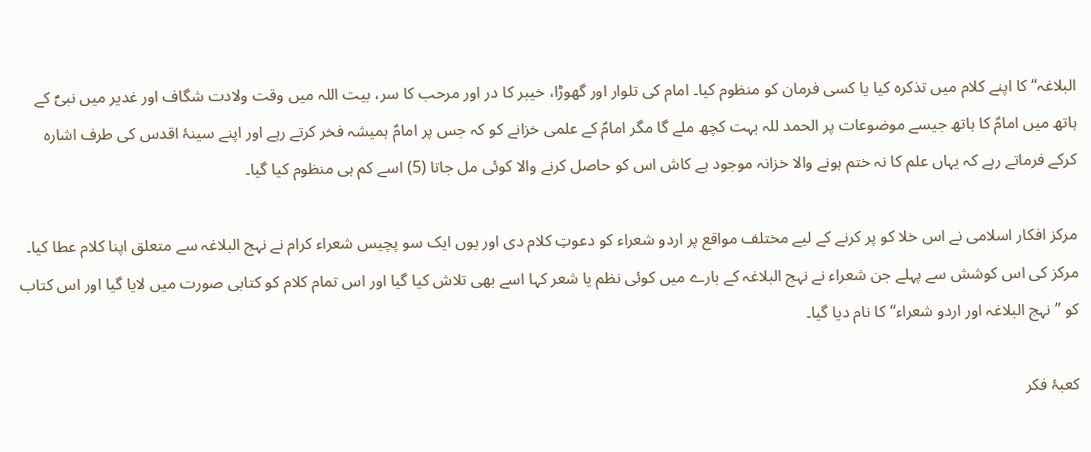البلاغہ“ کا اپنے کلام میں تذکرہ کیا یا کسی فرمان کو منظوم کیا۔ امام کی تلوار اور گھوڑا، خیبر کا در اور مرحب کا سر، بیت اللہ میں وقت ولادت شگاف اور غدیر میں نبیؐ کے ہاتھ میں امامؑ کا ہاتھ جیسے موضوعات پر الحمد للہ بہت کچھ ملے گا مگر امامؑ کے علمی خزانے کو کہ جس پر امامؑ ہمیشہ فخر کرتے رہے اور اپنے سینۂ اقدس کی طرف اشارہ کرکے فرماتے رہے کہ یہاں علم کا نہ ختم ہونے والا خزانہ موجود ہے کاش اس کو حاصل کرنے والا کوئی مل جاتا (5) اسے کم ہی منظوم کیا گیا۔

مرکز افکار اسلامی نے اس خلا کو پر کرنے کے لیے مختلف مواقع پر اردو شعراء کو دعوتِ کلام دی اور یوں ایک سو پچیس شعراء کرام نے نہج البلاغہ سے متعلق اپنا کلام عطا کیا۔ مرکز کی اس کوشش سے پہلے جن شعراء نے نہج البلاغہ کے بارے میں کوئی نظم یا شعر کہا اسے بھی تلاش کیا گیا اور اس تمام کلام کو کتابی صورت میں لایا گیا اور اس کتاب کو ”نہج البلاغہ اور اردو شعراء“ کا نام دیا گیا۔

کعبۂ فکر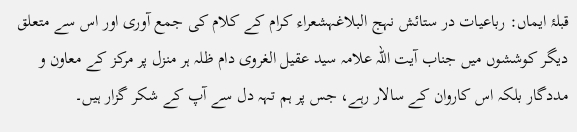قبلۂ ایماں: رباعیات در ستائش نہج البلاغہشعراء کرام کے کلام کی جمع آوری اور اس سے متعلق دیگر کوششوں میں جناب آیت اللہ علامہ سید عقیل الغروی دام ظلہ ہر منزل پر مرکز کے معاون و مددگار بلکہ اس کاروان کے سالار رہے، جس پر ہم تہہ دل سے آپ کے شکر گزار ہیں۔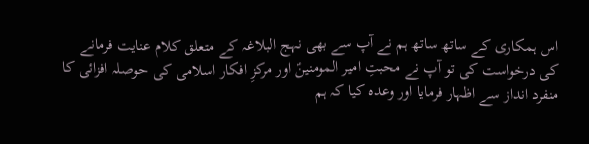اس ہمکاری کے ساتھ ساتھ ہم نے آپ سے بھی نہج البلاغہ کے متعلق کلام عنایت فرمانے کی درخواست کی تو آپ نے محبتِ امیر المومنینؑ اور مرکزِ افکار اسلامی کی حوصلہ افزائی کا منفرد انداز سے اظہار فرمایا اور وعدہ کیا کہ ہم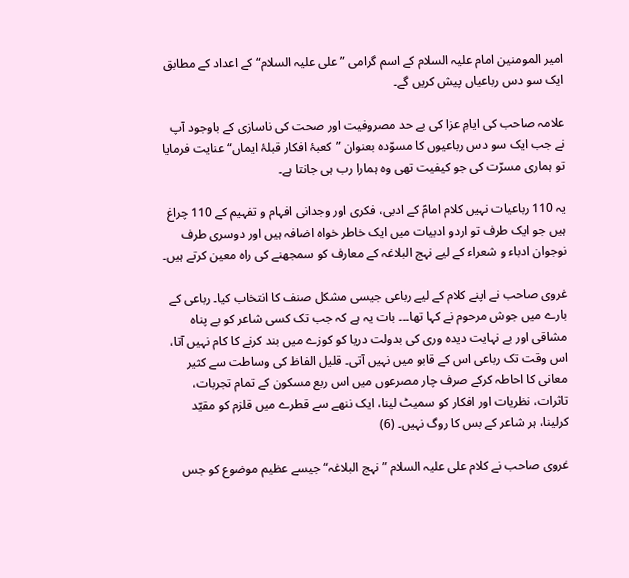امیر المومنین امام علیہ السلام کے اسم گرامی ”علی علیہ السلام“ کے اعداد کے مطابق ایک سو دس رباعیاں پیش کریں گے۔

علامہ صاحب کی ایامِ عزا کی بے حد مصروفیت اور صحت کی ناسازی کے باوجود آپ نے جب ایک سو دس رباعیوں کا مسوّدہ بعنوان ”کعبۂ افکار قبلۂ ایماں“ عنایت فرمایا تو ہماری مسرّت کی جو کیفیت تھی وہ ہمارا رب ہی جانتا ہے۔

یہ 110 رباعیات نہیں کلام امامؑ کے ادبی، فکری اور وجدانی افہام و تفہیم کے 110 چراغ ہیں جو ایک طرف تو اردو ادبیات میں ایک خاطر خواہ اضافہ ہیں اور دوسری طرف نوجوان ادباء و شعراء کے لیے نہج البلاغہ کے معارف کو سمجھنے کی راہ معین کرتے ہیں۔

غروی صاحب نے اپنے کلام کے لیے رباعی جیسی مشکل صنف کا انتخاب کیا۔ رباعی کے بارے میں جوش مرحوم نے کہا تھا۔۔۔ بات یہ ہے کہ جب تک کسی شاعر کو بے پناہ مشاقی اور بے نہایت دیدہ وری کی بدولت دریا کو کوزے میں بند کرنے کا کام نہیں آتا، اس وقت تک رباعی اس کے قابو میں نہیں آتی۔ قلیل الفاظ کی وساطت سے کثیر معانی کا احاطہ کرکے صرف چار مصرعوں میں اس ربع مسکون کے تمام تجربات، تاثرات، نظریات اور افکار کو سمیٹ لینا، ایک ننھے سے قطرے میں قلزم کو مقیّد کرلینا، ہر شاعر کے بس کا روگ نہیں۔ (6)

غروی صاحب نے کلام علی علیہ السلام ”نہج البلاغہ“ جیسے عظیم موضوع کو جس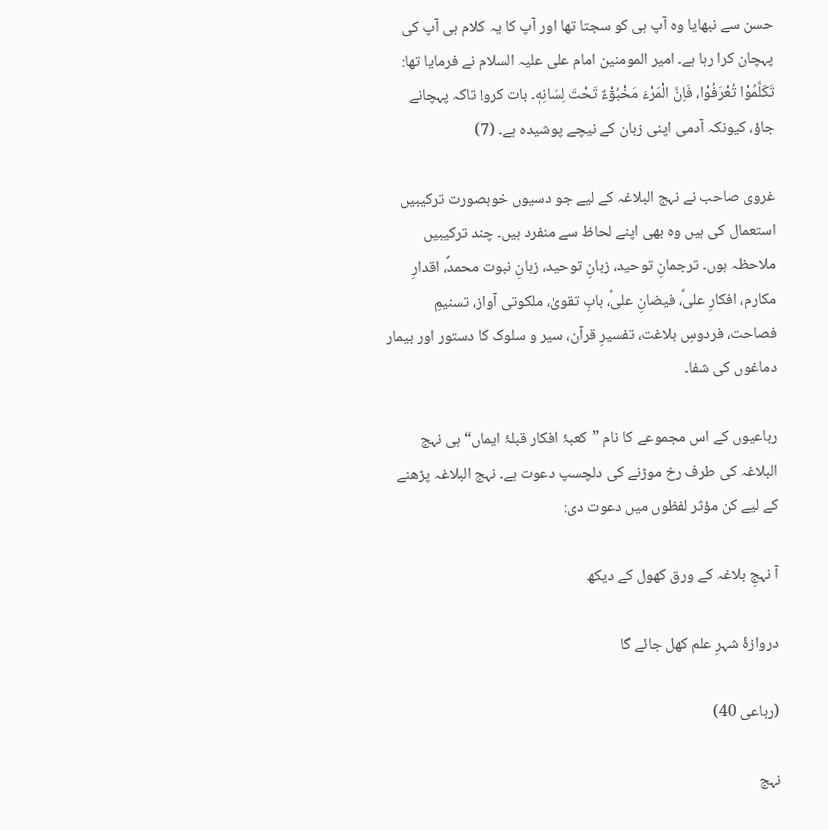حسن سے نبھایا وہ آپ ہی کو سجتا تھا اور آپ کا یہ کلام ہی آپ کی پہچان کرا رہا ہے۔ امیر المومنین امام علی علیہ السلام نے فرمایا تھا: تَكَلَّمُوْا تُعْرَفُوْا، فَاِنَّ الْمَرْءَ مَخْبُوْٓءٌ تَحْتَ لِسَانِهٖ۔ بات کرو! تاکہ پہچانے جاؤ، کیونکہ آدمی اپنی زبان کے نیچے پوشیدہ ہے۔ (7)

غروی صاحب نے نہج البلاغہ کے لیے جو دسیوں خوبصورت ترکیبیں استعمال کی ہیں وہ بھی اپنے لحاظ سے منفرد ہیں۔ چند ترکیبیں ملاحظہ ہوں۔ ترجمانِ توحید، زبانِ توحید، زبانِ نبوت محمدؐ، اقدارِ مکارم، افکارِ علیؑ، فیضانِ علیؑ، بابِ تقویٰ، ملکوتی آواز، تسنیمِ فصاحت، فردوسِ بلاغت، تفسیرِ قرآن، سیر و سلوک کا دستور اور بیمار دماغوں کی شفا۔

رباعیوں کے اس مجموعے کا نام ”کعبۂ افکار قبلۂ ایماں“ ہی نہج البلاغہ کی طرف رخ موڑنے کی دلچسپ دعوت ہے۔ نہج البلاغہ پڑھنے کے لیے کن مؤثر لفظوں میں دعوت دی:

آ نہجِ بلاغہ کے ورق کھول کے دیکھ

دروازۂ شہرِ علم کھل جائے گا

(رباعی 40)

نہج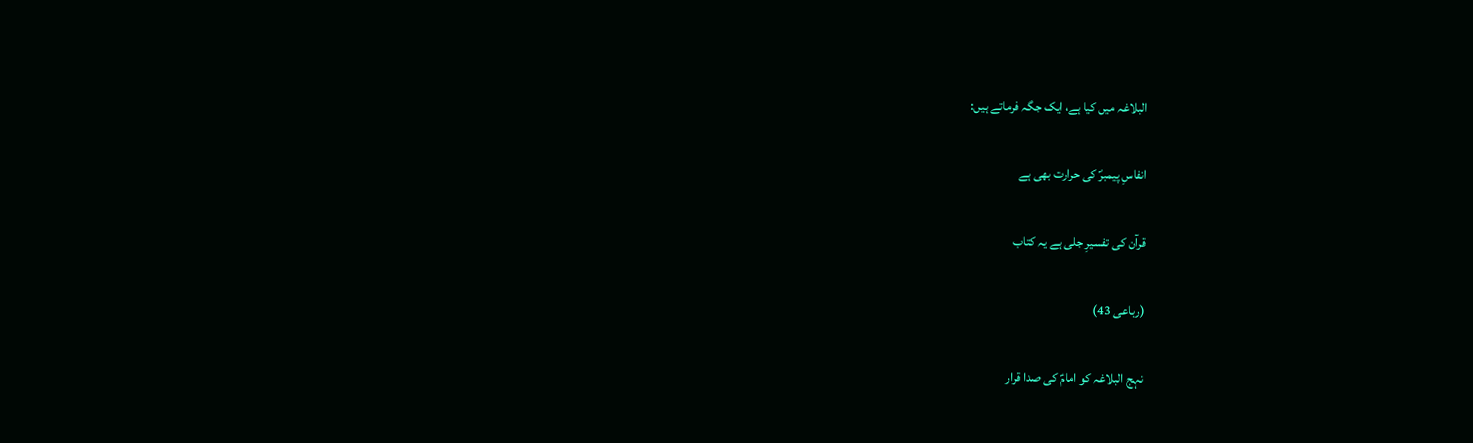البلاغہ میں کیا ہے، ایک جگہ فرماتے ہیں:

انفاسِ پیمبرؐ کی حرارت بھی ہے

قرآن کی تفسیرِ جلی ہے یہ کتاب

(رباعی 43)

نہج البلاغہ کو امامؑ کی صدا قرار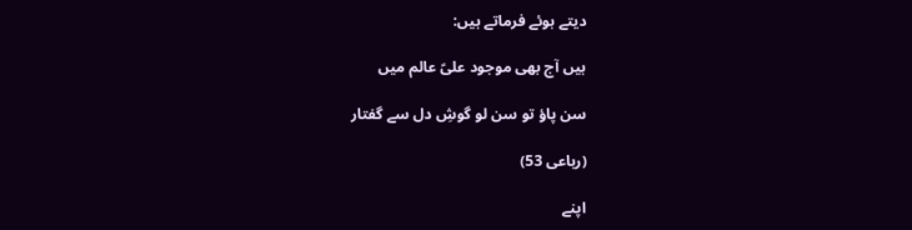دیتے ہوئے فرماتے ہیں:

ہیں آج بھی موجود علیؑ عالم میں

سن پاؤ تو سن لو گوشِ دل سے گفتار

(رباعی 53)

اپنے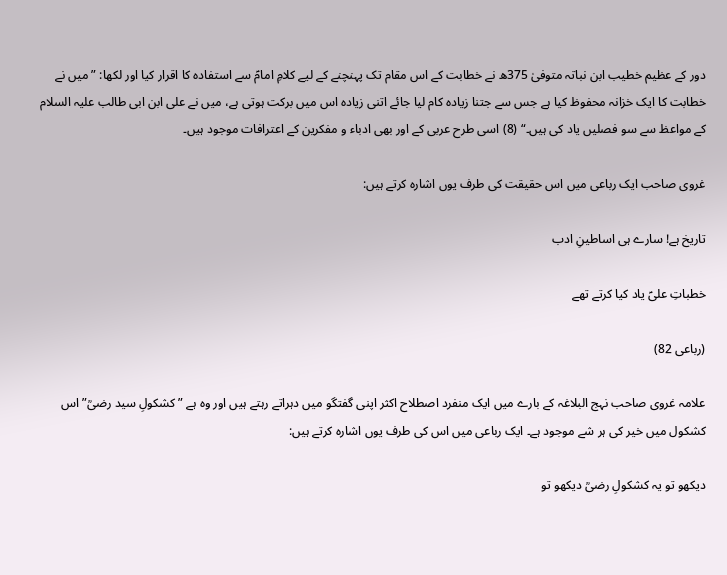دور کے عظیم خطیب ابن نباتہ متوفیٰ 375ھ نے خطابت کے اس مقام تک پہنچنے کے لیے کلامِ امامؑ سے استفادہ کا اقرار کیا اور لکھا: ”میں نے خطابت کا ایک خزانہ محفوظ کیا ہے جس سے جتنا زیادہ کام لیا جائے اتنی زیادہ اس میں برکت ہوتی ہے، میں نے علی ابن ابی طالب علیہ السلام کے مواعظ سے سو فصلیں یاد کی ہیں۔“ (8) اسی طرح عربی کے اور بھی ادباء و مفکرین کے اعترافات موجود ہیں۔

غروی صاحب ایک رباعی میں اس حقیقت کی طرف یوں اشارہ کرتے ہیں:

تاریخ ہے! سارے ہی اساطینِ ادب

خطباتِ علیؑ یاد کیا کرتے تھے

(رباعی 82)

علامہ غروی صاحب نہج البلاغہ کے بارے میں ایک منفرد اصطلاح اکثر اپنی گفتگو میں دہراتے رہتے ہیں اور وہ ہے ”کشکولِ سید رضیؒ” اس کشکول میں خیر کی ہر شے موجود ہے۔ ایک رباعی میں اس کی طرف یوں اشارہ کرتے ہیں:

دیکھو تو یہ کشکولِ رضیؒ دیکھو تو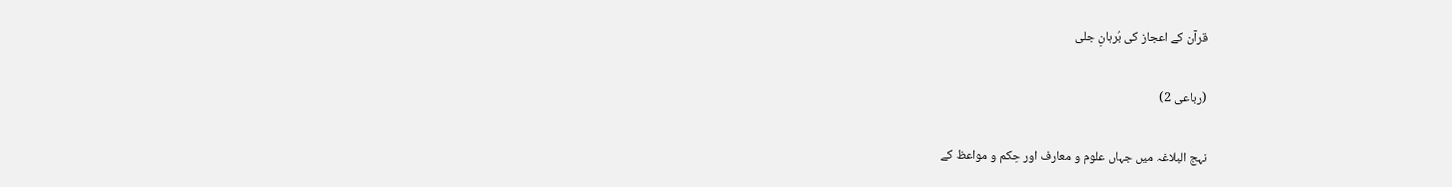قرآن کے اعجاز کی بُرہانِ جلی

(رباعی 2)

نہج البلاغہ میں جہاں علوم و معارف اور حِکم و مواعظ کے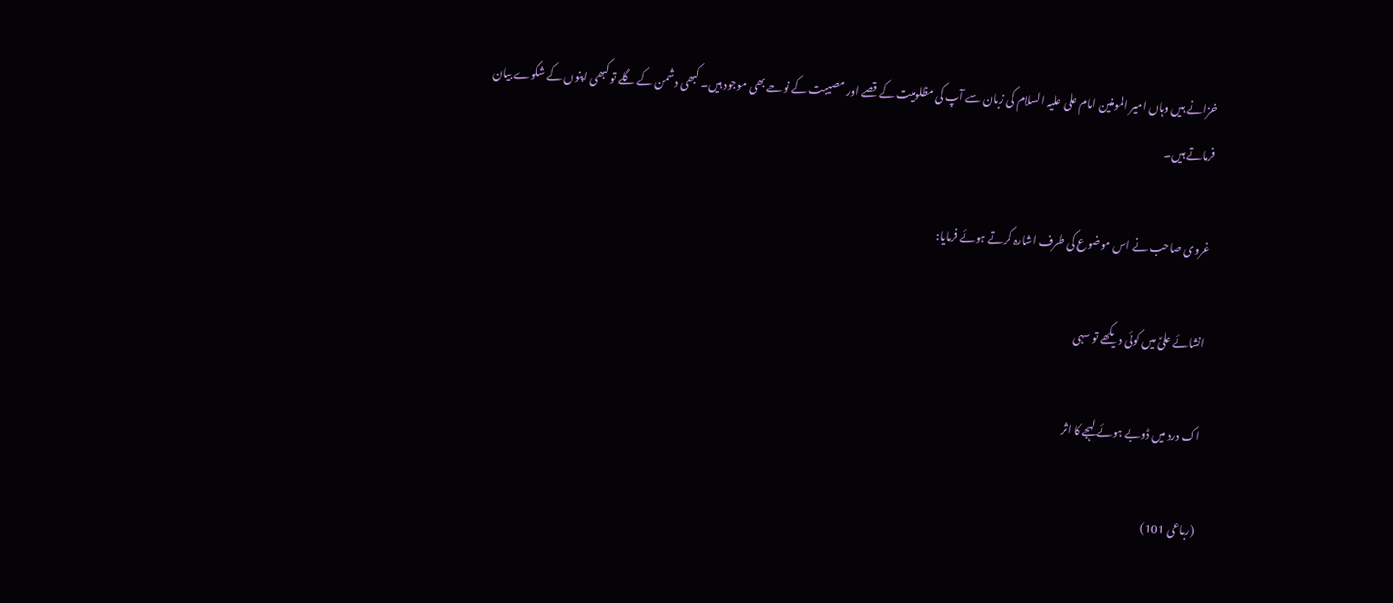خزانے ہیں وہاں امیر المومنین امام علی علیہ السلام کی زبان سے آپ کی مظلومیت کے قصے اور مصیبت کے نوحے بھی موجود ہیں۔ کبھی دشمن کے گلے تو کبھی اپنوں کے شکوے بیان فرماتے ہیں۔

غروی صاحب نے اس موضوع کی طرف اشارہ کرتے ہوئے فرمایا:

انشائے علیؑ میں کوئی دیکھے تو سہی

اک درد میں ڈوبے ہوئے لہجے کا اثر

(رباعی 101)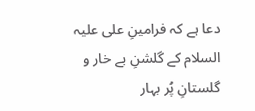دعا ہے کہ فرامینِ علی علیہ السلام کے گلشنِ بے خار و گلستانِ پُر بہار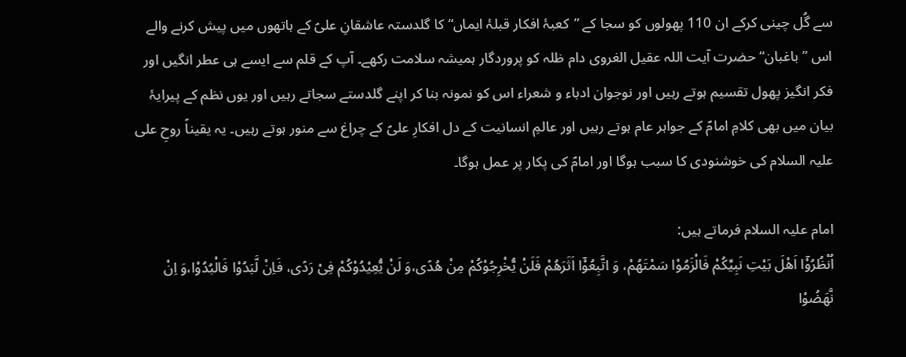سے گُل چینی کرکے ان 110 پھولوں کو سجا کے ”کعبۂ افکار قبلۂ ایماں“ کا گلدستہ عاشقانِ علیؑ کے ہاتھوں میں پیش کرنے والے اس ”باغبان“ حضرت آیت اللہ عقیل الغروی دام ظلہ کو پروردگار ہمیشہ سلامت رکھے۔ آپ کے قلم سے ایسے ہی عطر انگیں اور فکر انگیز پھول تقسیم ہوتے رہیں اور نوجوان ادباء و شعراء اس کو نمونہ بنا کر اپنے گلدستے سجاتے رہیں اور یوں نظم کے پیرایۂ بیان میں بھی کلامِ امامؑ کے جواہر عام ہوتے رہیں اور عالمِ انسانیت کے دل افکارِ علیؑ کے چراغ سے منور ہوتے رہیں۔ یہ یقیناً روحِ علی علیہ السلام کی خوشنودی کا سبب ہوگا اور امامؑ کی پکار پر عمل ہوگا۔

امام علیہ السلام فرماتے ہیں:
اُنْظُرُوْۤا اَهْلَ بَیْتِ نَبِیِّكُمْ فَالْزَمُوْا سَمْتَهُمْ، وَ اتَّبِعُوْۤا اَثَرَهُمْ فَلَنْ یُّخْرِجُوْكُمْ مِنْ هُدًی،وَ لَنْ یُّعِیْدُوْكُمْ فِیْ رَدًی، فَاِنْ لَّبَدُوْا فَالْبُدُوْا،وَ اِنْ نَّهَضُوْا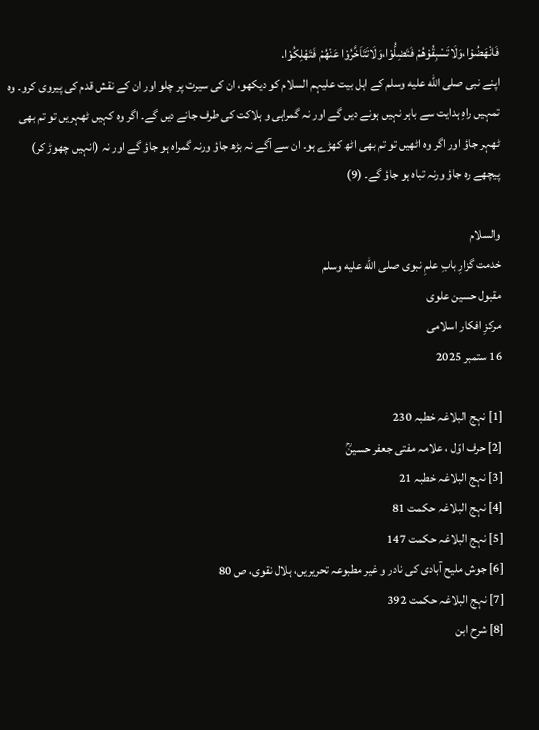فَانْهَضُوْا،وَلَاتَسْبِقُوْهُمْ فَتَضِلُّوْا،وَلَاتَتَاَخَّرُوْا عَنْهُمْ فَتَهْلِكُوْا.
اپنے نبی صلى الله عليه وسلم کے اہل بیت علیہم السلام کو دیکھو، ان کی سیرت پر چلو اور ان کے نقش قدم کی پیروی کرو۔ وہ تمہیں راہِ ہدایت سے باہر نہیں ہونے دیں گے اور نہ گمراہی و ہلاکت کی طرف جانے دیں گے۔ اگر وہ کہیں ٹھہریں تو تم بھی ٹھہر جاؤ اور اگر وہ اٹھیں تو تم بھی اٹھ کھڑے ہو۔ ان سے آگے نہ بڑھ جاؤ ورنہ گمراہ ہو جاؤ گے اور نہ (انہیں چھوڑ کر) پیچھے رہ جاؤ ورنہ تباہ ہو جاؤ گے۔ (9)

والسلام
خدمت گزارِ بابِ علمِ نبوی صلى الله عليه وسلم
مقبول حسین علوی
مرکزِ افکار اسلامی
16 ستمبر 2025

[1] نہج البلاغہ خطبہ 230
[2] حرف اوّل ، علامہ مفتی جعفر حسینؒ
[3] نہج البلاغہ خطبہ 21
[4] نہج البلاغہ حکمت 81
[5] نہج البلاغہ حکمت 147
[6] جوش ملیح آبادی کی نادر و غیر مطبوعہ تحریریں، ہلال نقوی، ص 80
[7] نہج البلاغہ حکمت 392
[8] شرح ابن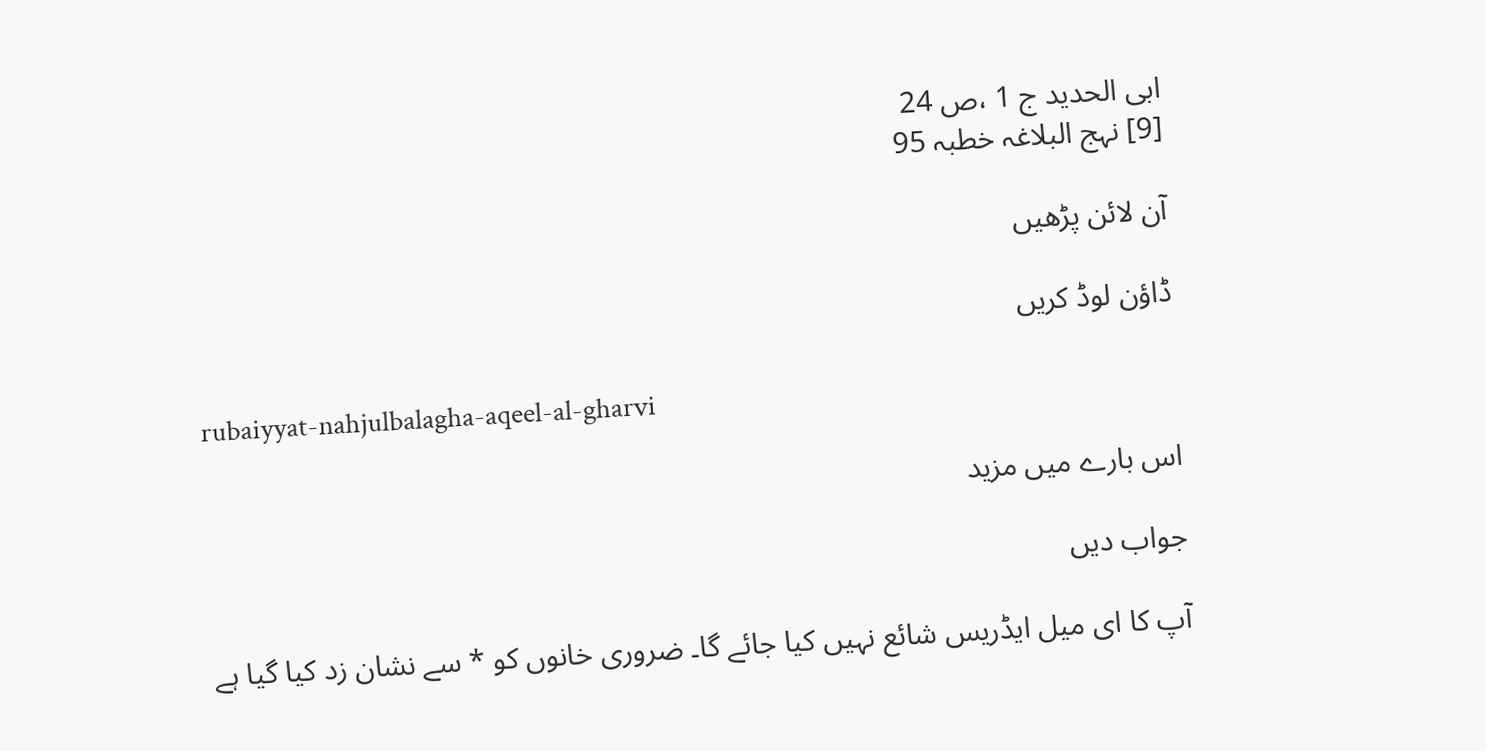ابی الحدید ج 1 ،ص 24
[9] نہج البلاغہ خطبہ 95

آن لائن پڑھیں

ڈاؤن لوڈ کریں

rubaiyyat-nahjulbalagha-aqeel-al-gharvi

اس بارے میں مزید

جواب دیں

آپ کا ای میل ایڈریس شائع نہیں کیا جائے گا۔ ضروری خانوں کو * سے نشان زد کیا گیا ہے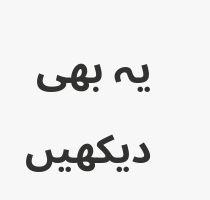یہ بھی دیکھیں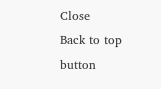Close
Back to top button